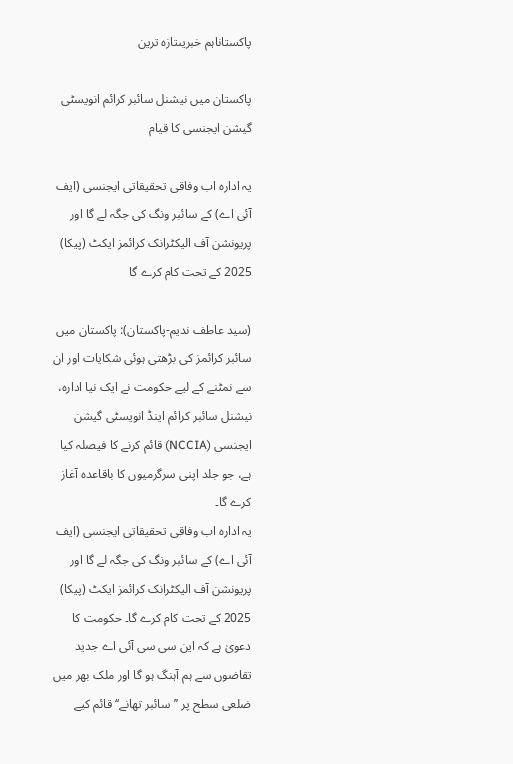پاکستاناہم خبریںتازہ ترین

پاکستان میں نیشنل سائبر کرائم انویسٹی گیشن ایجنسی کا قیام

یہ ادارہ اب وفاقی تحقیقاتی ایجنسی (ایف آئی اے) کے سائبر ونگ کی جگہ لے گا اور پریونشن آف الیکٹرانک کرائمز ایکٹ (پیکا) 2025 کے تحت کام کرے گا

(سید عاطف ندیم-پاکستان): پاکستان میں سائبر کرائمز کی بڑھتی ہوئی شکایات اور ان سے نمٹنے کے لیے حکومت نے ایک نیا ادارہ، نیشنل سائبر کرائم اینڈ انویسٹی گیشن ایجنسی (NCCIA) قائم کرنے کا فیصلہ کیا ہے، جو جلد اپنی سرگرمیوں کا باقاعدہ آغاز کرے گا۔
یہ ادارہ اب وفاقی تحقیقاتی ایجنسی (ایف آئی اے) کے سائبر ونگ کی جگہ لے گا اور پریونشن آف الیکٹرانک کرائمز ایکٹ (پیکا) 2025 کے تحت کام کرے گا۔ حکومت کا دعویٰ ہے کہ این سی سی آئی اے جدید تقاضوں سے ہم آہنگ ہو گا اور ملک بھر میں ضلعی سطح پر ’’سائبر تھانے‘‘ قائم کیے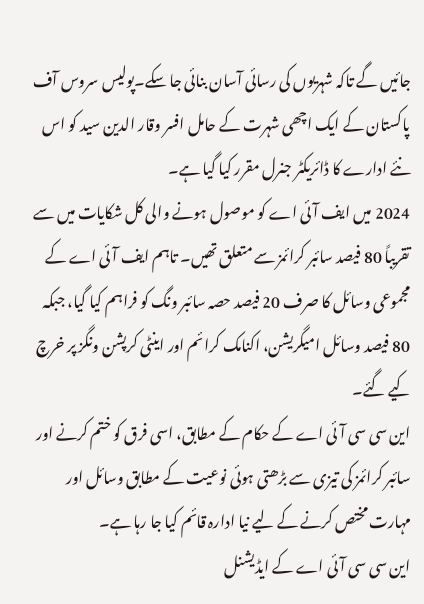جائیں گے تاکہ شہریوں کی رسائی آسان بنائی جا سکے۔پولیس سروس آف پاکستان کے ایک اچھی شہرت کے حامل افسر وقار الدین سید کو اس نئے ادارے کا ڈائریکٹر جنرل مقرر کیا گیا ہے۔
2024 میں ایف آئی اے کو موصول ہونے والی کل شکایات میں سے تقریباً 80 فیصد سائبر کرائمز سے متعلق تھیں۔ تاہم ایف آئی اے کے مجموعی وسائل کا صرف 20 فیصد حصہ سائبر ونگ کو فراہم کیا گیا، جبکہ 80 فیصد وسائل امیگریشن، اکنامک کرائم اور اینٹی کرپشن ونگز پر خرچ کیے گئے۔
این سی سی آئی اے کے حکام کے مطابق، اسی فرق کو ختم کرنے اور سائبر کرائمز کی تیزی سے بڑھتی ہوئی نوعیت کے مطابق وسائل اور مہارت مختص کرنے کے لیے نیا ادارہ قائم کیا جا رہا ہے۔
این سی سی آئی اے کے ایڈیشنل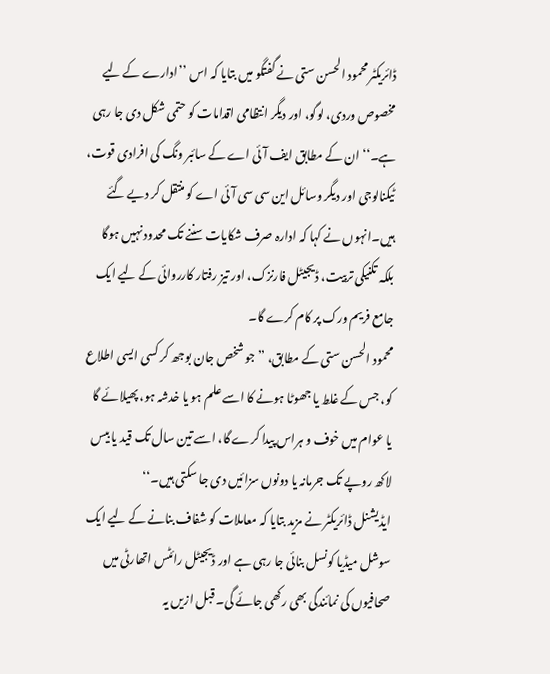ڈائریکٹر محمود الحسن ستی نے گفتگو میں بتایا کہ اس ’’ادارے کے لیے مخصوص وردی، لوگو، اور دیگر انتظامی اقدامات کو حتمی شکل دی جا رہی ہے۔‘‘ ان کے مطابق ایف آئی اے کے سائبر ونگ کی افرادی قوت، ٹیکنالوجی اور دیگر وسائل این سی سی آئی اے کو منتقل کر دیے گئے ہیں۔انہوں نے کہا کہ ادارہ صرف شکایات سننے تک محدود نہیں ہوگا بلکہ تکنیکی تربیت، ڈیجیٹل فارنزک، اور تیز رفتار کارروائی کے لیے ایک جامع فریم ورک پر کام کرے گا۔
محمود الحسن ستی کے مطابق، ’’جو شخص جان بوجھ کر کسی ایسی اطلاع کو، جس کے غلط یا جھوٹا ہونے کا اسے علم ہو یا خدشہ ہو، پھیلائے گا یا عوام میں خوف و ہراس پیدا کرے گا، اسے تین سال تک قید یا بیس لاکھ روپے تک جرمانہ یا دونوں سزائیں دی جا سکتی ہیں۔‘‘
ایڈیشنل ڈائریکٹر نے مزید بتایا کہ معاملات کو شفاف بنانے کے لیے ایک سوشل میڈیا کونسل بنائی جا رہی ہے اور ڈیجیٹل رائٹس اتھارٹی میں صحافیوں کی نمائندگی بھی رکھی جائے گی۔ قبل ازیں یہ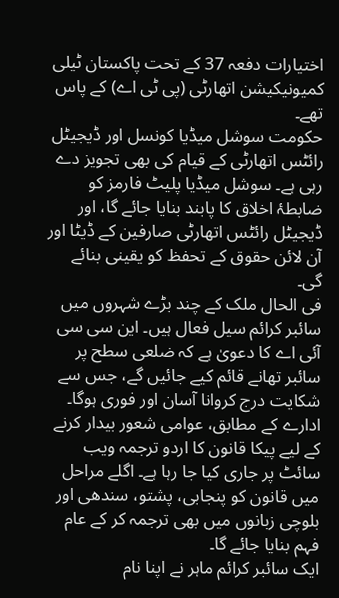اختیارات دفعہ 37 کے تحت پاکستان ٹیلی کمیونیکیشن اتھارٹی (پی ٹی اے) کے پاس تھے۔
حکومت سوشل میڈیا کونسل اور ڈیجیٹل رائٹس اتھارٹی کے قیام کی بھی تجویز دے رہی ہے۔ سوشل میڈیا پلیٹ فارمز کو ضابطۂ اخلاق کا پابند بنایا جائے گا، اور ڈیجیٹل رائٹس اتھارٹی صارفین کے ڈیٹا اور آن لائن حقوق کے تحفظ کو یقینی بنائے گی۔
فی الحال ملک کے چند بڑے شہروں میں سائبر کرائم سیل فعال ہیں۔ این سی سی آئی اے کا دعویٰ ہے کہ ضلعی سطح پر سائبر تھانے قائم کیے جائیں گے، جس سے شکایت درج کروانا آسان اور فوری ہوگا۔
ادارے کے مطابق، عوامی شعور بیدار کرنے کے لیے پیکا قانون کا اردو ترجمہ ویب سائٹ پر جاری کیا جا رہا ہے۔ اگلے مراحل میں قانون کو پنجابی، پشتو، سندھی اور بلوچی زبانوں میں بھی ترجمہ کر کے عام فہم بنایا جائے گا۔
ایک سائبر کرائم ماہر نے اپنا نام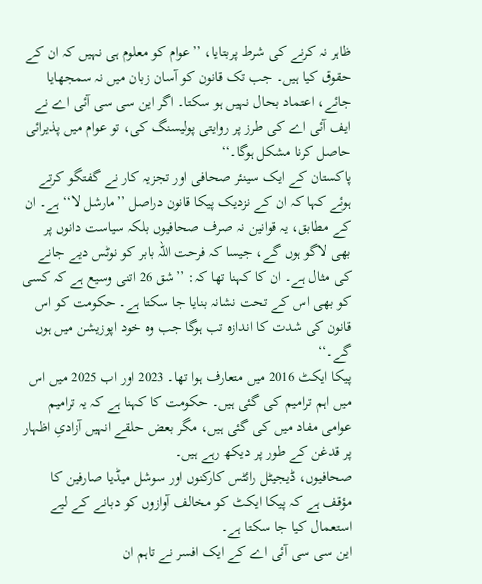ظاہر نہ کرنے کی شرط پربتایا، ’’عوام کو معلوم ہی نہیں کہ ان کے حقوق کیا ہیں۔ جب تک قانون کو آسان زبان میں نہ سمجھایا جائے، اعتماد بحال نہیں ہو سکتا۔ اگر این سی سی آئی اے نے ایف آئی اے کی طرز پر روایتی پولیسنگ کی، تو عوام میں پذیرائی حاصل کرنا مشکل ہوگا۔‘‘
پاکستان کے ایک سینئر صحافی اور تجزیہ کار نے گفتگو کرتے ہوئے کہا کہ ان کے نزدیک پیکا قانون دراصل ’’مارشل لا‘‘ ہے۔ ان کے مطابق، یہ قوانین نہ صرف صحافیوں بلکہ سیاست دانوں پر بھی لاگو ہوں گے، جیسا کہ فرحت اللہ بابر کو نوٹس دیے جانے کی مثال ہے۔ ان کا کہنا تھا کہ: ’’شق 26 اتنی وسیع ہے کہ کسی کو بھی اس کے تحت نشانہ بنایا جا سکتا ہے۔ حکومت کو اس قانون کی شدت کا اندازہ تب ہوگا جب وہ خود اپوزیشن میں ہوں گے۔‘‘
پیکا ایکٹ 2016 میں متعارف ہوا تھا۔ 2023 اور اب 2025 میں اس میں اہم ترامیم کی گئی ہیں۔ حکومت کا کہنا ہے کہ یہ ترامیم عوامی مفاد میں کی گئی ہیں، مگر بعض حلقے انہیں آزادیِ اظہار پر قدغن کے طور پر دیکھ رہے ہیں۔
صحافیوں، ڈیجیٹل رائٹس کارکنوں اور سوشل میڈیا صارفین کا مؤقف ہے کہ پیکا ایکٹ کو مخالف آوازوں کو دبانے کے لیے استعمال کیا جا سکتا ہے۔
این سی سی آئی اے کے ایک افسر نے تاہم ان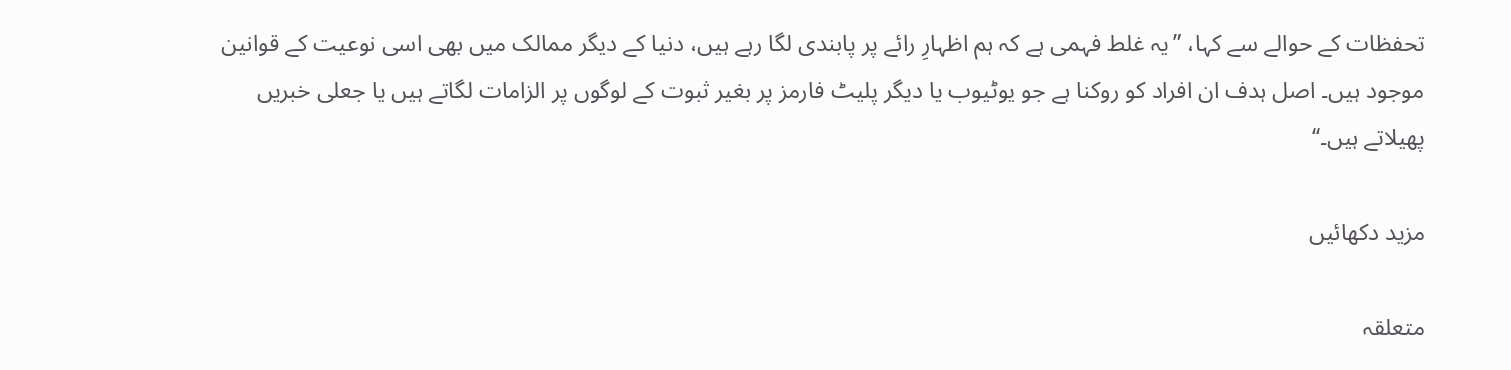تحفظات کے حوالے سے کہا، ”یہ غلط فہمی ہے کہ ہم اظہارِ رائے پر پابندی لگا رہے ہیں، دنیا کے دیگر ممالک میں بھی اسی نوعیت کے قوانین موجود ہیں۔ اصل ہدف ان افراد کو روکنا ہے جو یوٹیوب یا دیگر پلیٹ فارمز پر بغیر ثبوت کے لوگوں پر الزامات لگاتے ہیں یا جعلی خبریں پھیلاتے ہیں۔‘‘

مزید دکھائیں

متعلقہ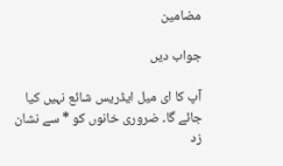مضامین

جواب دیں

آپ کا ای میل ایڈریس شائع نہیں کیا جائے گا۔ ضروری خانوں کو * سے نشان زد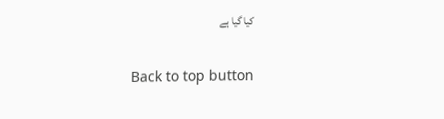کیا گیا ہے

Back to top button